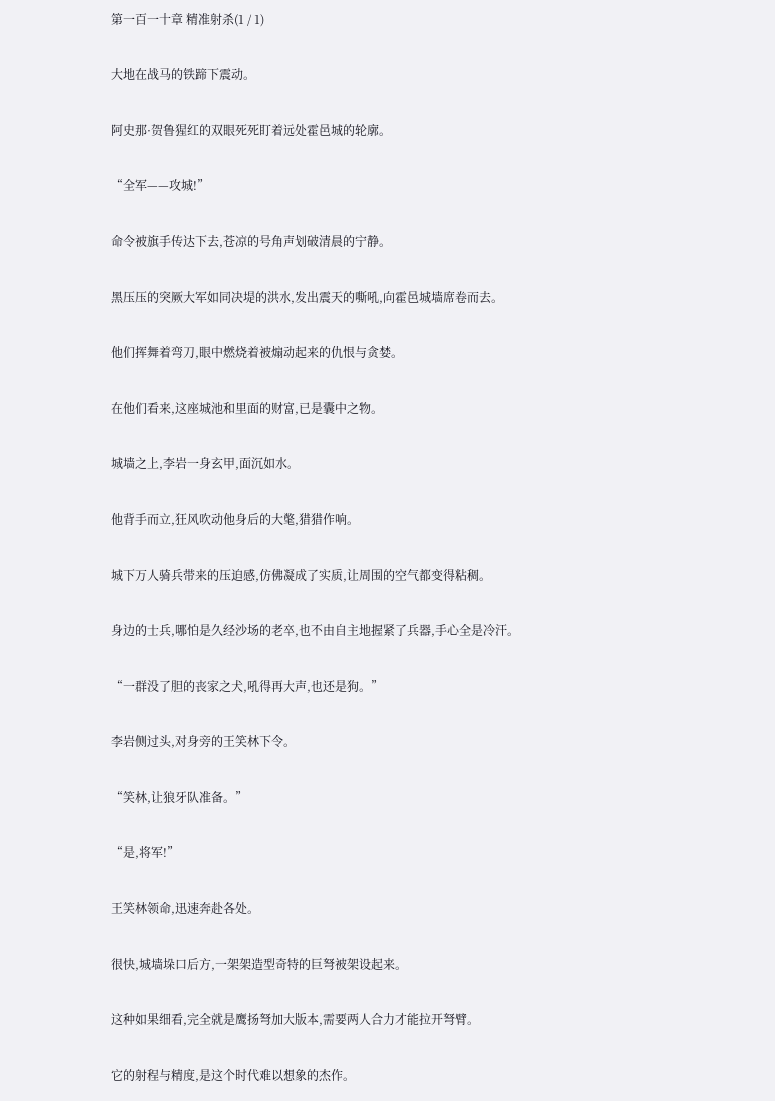第一百一十章 精准射杀(1 / 1)

大地在战马的铁蹄下震动。

阿史那·贺鲁猩红的双眼死死盯着远处霍邑城的轮廓。

“全军——攻城!”

命令被旗手传达下去,苍凉的号角声划破清晨的宁静。

黑压压的突厥大军如同决堤的洪水,发出震天的嘶吼,向霍邑城墙席卷而去。

他们挥舞着弯刀,眼中燃烧着被煽动起来的仇恨与贪婪。

在他们看来,这座城池和里面的财富,已是囊中之物。

城墙之上,李岩一身玄甲,面沉如水。

他背手而立,狂风吹动他身后的大氅,猎猎作响。

城下万人骑兵带来的压迫感,仿佛凝成了实质,让周围的空气都变得粘稠。

身边的士兵,哪怕是久经沙场的老卒,也不由自主地握紧了兵器,手心全是冷汗。

“一群没了胆的丧家之犬,吼得再大声,也还是狗。”

李岩侧过头,对身旁的王笑林下令。

“笑林,让狼牙队准备。”

“是,将军!”

王笑林领命,迅速奔赴各处。

很快,城墙垛口后方,一架架造型奇特的巨弩被架设起来。

这种如果细看,完全就是鹰扬弩加大版本,需要两人合力才能拉开弩臂。

它的射程与精度,是这个时代难以想象的杰作。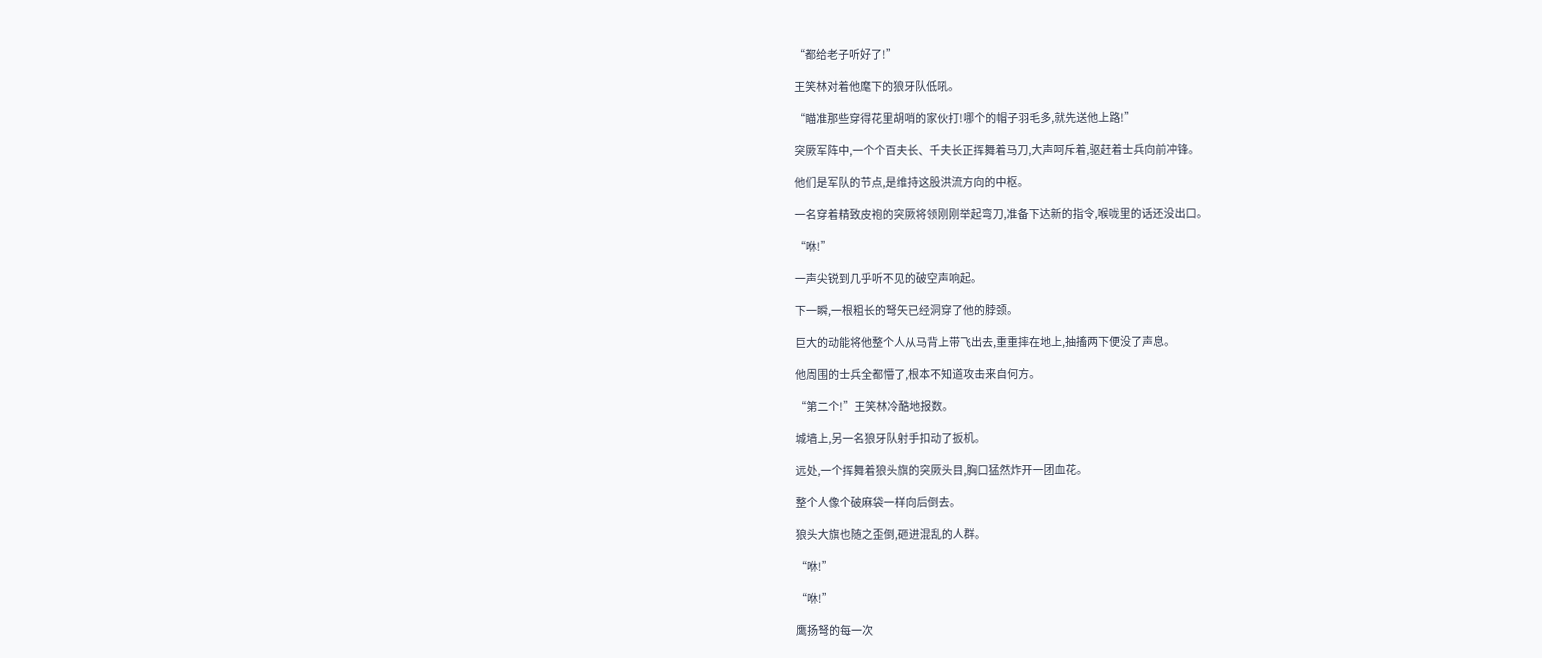“都给老子听好了!”

王笑林对着他麾下的狼牙队低吼。

“瞄准那些穿得花里胡哨的家伙打!哪个的帽子羽毛多,就先送他上路!”

突厥军阵中,一个个百夫长、千夫长正挥舞着马刀,大声呵斥着,驱赶着士兵向前冲锋。

他们是军队的节点,是维持这股洪流方向的中枢。

一名穿着精致皮袍的突厥将领刚刚举起弯刀,准备下达新的指令,喉咙里的话还没出口。

“咻!”

一声尖锐到几乎听不见的破空声响起。

下一瞬,一根粗长的弩矢已经洞穿了他的脖颈。

巨大的动能将他整个人从马背上带飞出去,重重摔在地上,抽搐两下便没了声息。

他周围的士兵全都懵了,根本不知道攻击来自何方。

“第二个!”王笑林冷酷地报数。

城墙上,另一名狼牙队射手扣动了扳机。

远处,一个挥舞着狼头旗的突厥头目,胸口猛然炸开一团血花。

整个人像个破麻袋一样向后倒去。

狼头大旗也随之歪倒,砸进混乱的人群。

“咻!”

“咻!”

鹰扬弩的每一次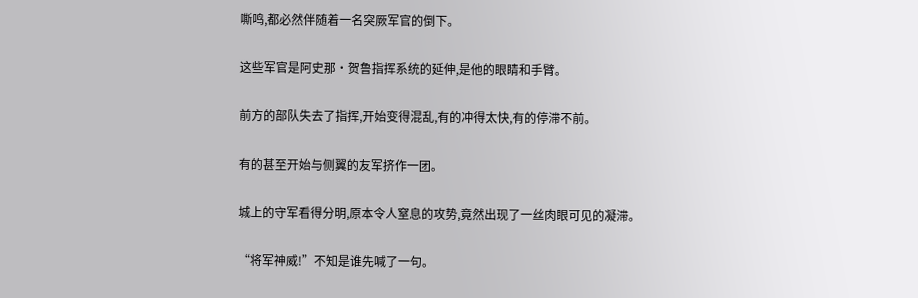嘶鸣,都必然伴随着一名突厥军官的倒下。

这些军官是阿史那·贺鲁指挥系统的延伸,是他的眼睛和手臂。

前方的部队失去了指挥,开始变得混乱,有的冲得太快,有的停滞不前。

有的甚至开始与侧翼的友军挤作一团。

城上的守军看得分明,原本令人窒息的攻势,竟然出现了一丝肉眼可见的凝滞。

“将军神威!”不知是谁先喊了一句。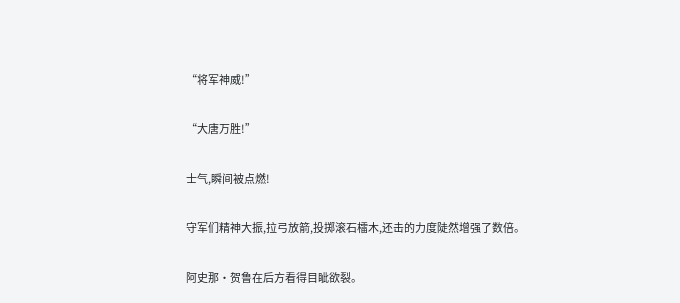“将军神威!”

“大唐万胜!”

士气,瞬间被点燃!

守军们精神大振,拉弓放箭,投掷滚石檑木,还击的力度陡然增强了数倍。

阿史那·贺鲁在后方看得目眦欲裂。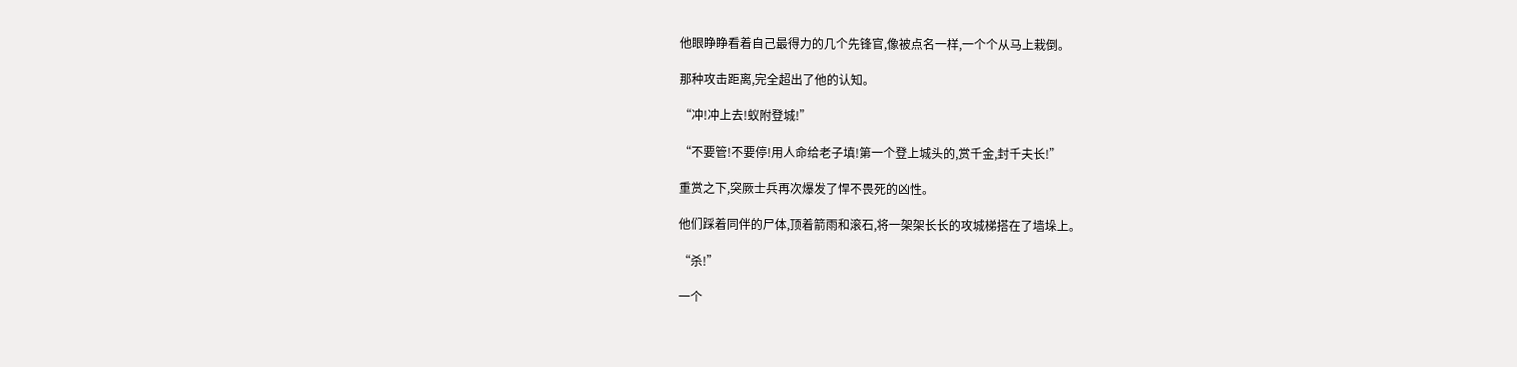他眼睁睁看着自己最得力的几个先锋官,像被点名一样,一个个从马上栽倒。

那种攻击距离,完全超出了他的认知。

“冲!冲上去!蚁附登城!”

“不要管!不要停!用人命给老子填!第一个登上城头的,赏千金,封千夫长!”

重赏之下,突厥士兵再次爆发了悍不畏死的凶性。

他们踩着同伴的尸体,顶着箭雨和滚石,将一架架长长的攻城梯搭在了墙垛上。

“杀!”

一个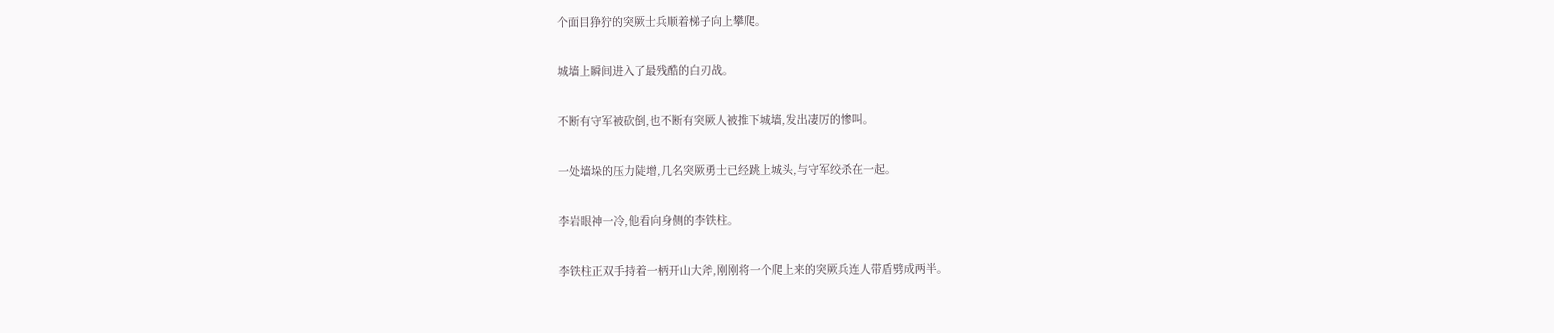个面目狰狞的突厥士兵顺着梯子向上攀爬。

城墙上瞬间进入了最残酷的白刃战。

不断有守军被砍倒,也不断有突厥人被推下城墙,发出凄厉的惨叫。

一处墙垛的压力陡增,几名突厥勇士已经跳上城头,与守军绞杀在一起。

李岩眼神一冷,他看向身侧的李铁柱。

李铁柱正双手持着一柄开山大斧,刚刚将一个爬上来的突厥兵连人带盾劈成两半。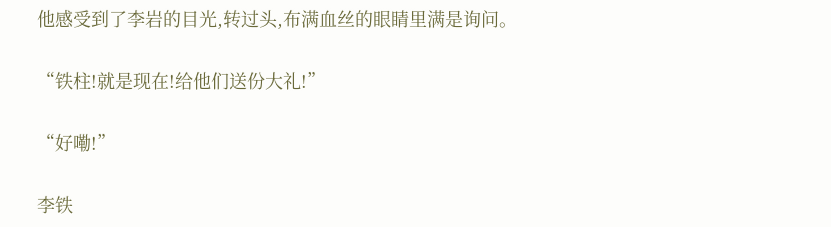他感受到了李岩的目光,转过头,布满血丝的眼睛里满是询问。

“铁柱!就是现在!给他们送份大礼!”

“好嘞!”

李铁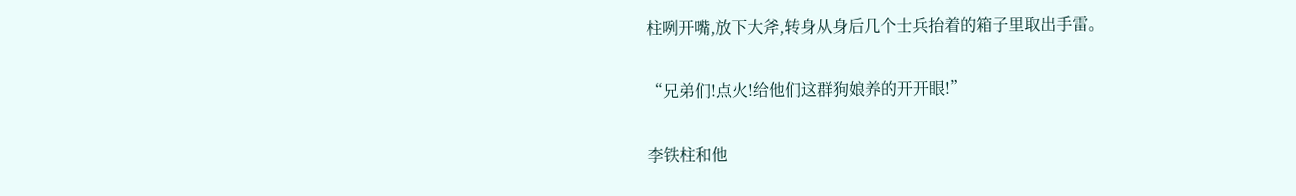柱咧开嘴,放下大斧,转身从身后几个士兵抬着的箱子里取出手雷。

“兄弟们!点火!给他们这群狗娘养的开开眼!”

李铁柱和他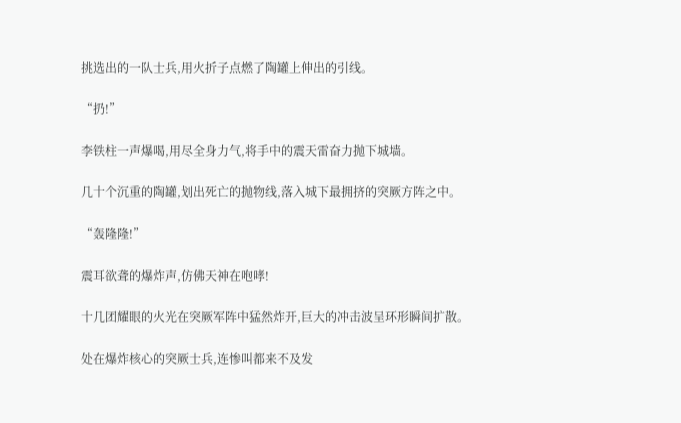挑选出的一队士兵,用火折子点燃了陶罐上伸出的引线。

“扔!”

李铁柱一声爆喝,用尽全身力气,将手中的震天雷奋力抛下城墙。

几十个沉重的陶罐,划出死亡的抛物线,落入城下最拥挤的突厥方阵之中。

“轰隆隆!”

震耳欲聋的爆炸声,仿佛天神在咆哮!

十几团耀眼的火光在突厥军阵中猛然炸开,巨大的冲击波呈环形瞬间扩散。

处在爆炸核心的突厥士兵,连惨叫都来不及发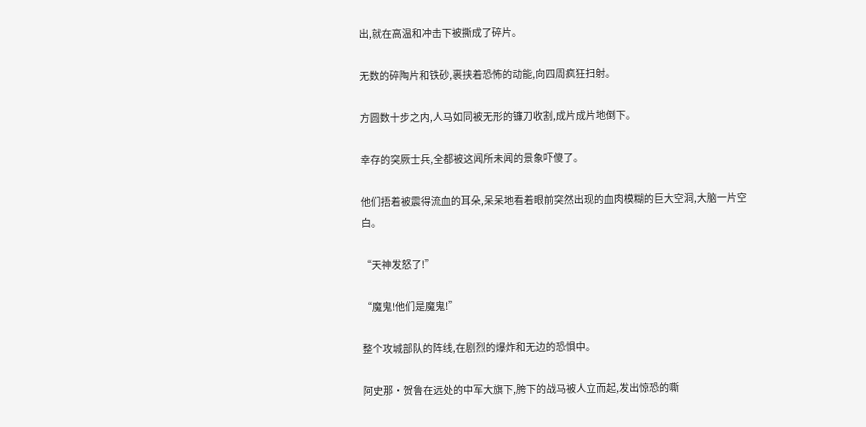出,就在高温和冲击下被撕成了碎片。

无数的碎陶片和铁砂,裹挟着恐怖的动能,向四周疯狂扫射。

方圆数十步之内,人马如同被无形的镰刀收割,成片成片地倒下。

幸存的突厥士兵,全都被这闻所未闻的景象吓傻了。

他们捂着被震得流血的耳朵,呆呆地看着眼前突然出现的血肉模糊的巨大空洞,大脑一片空白。

“天神发怒了!”

“魔鬼!他们是魔鬼!”

整个攻城部队的阵线,在剧烈的爆炸和无边的恐惧中。

阿史那·贺鲁在远处的中军大旗下,胯下的战马被人立而起,发出惊恐的嘶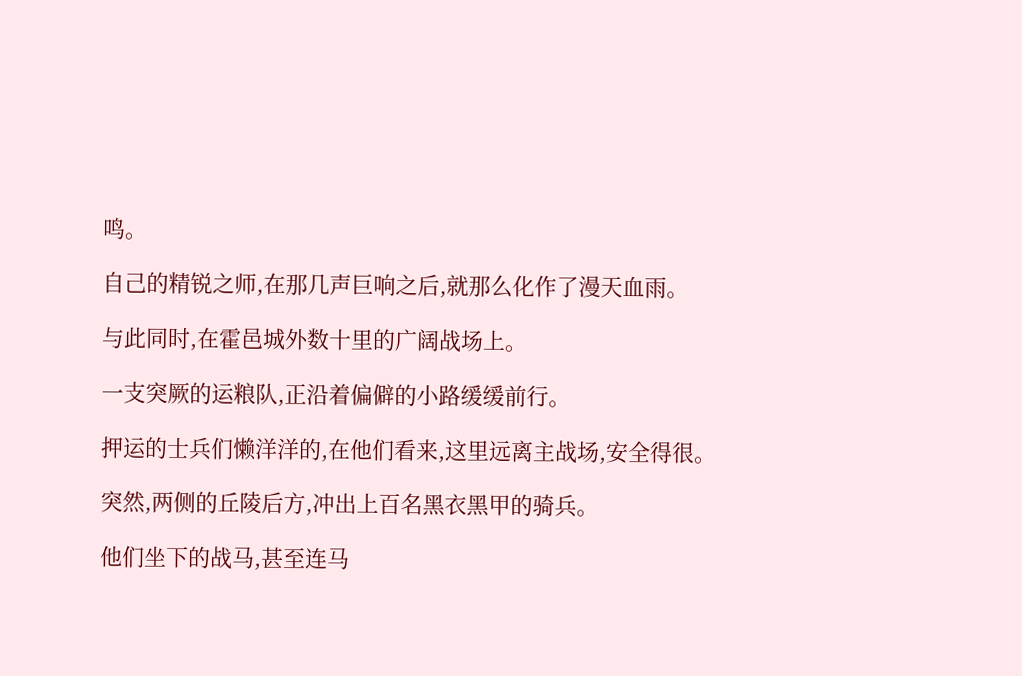鸣。

自己的精锐之师,在那几声巨响之后,就那么化作了漫天血雨。

与此同时,在霍邑城外数十里的广阔战场上。

一支突厥的运粮队,正沿着偏僻的小路缓缓前行。

押运的士兵们懒洋洋的,在他们看来,这里远离主战场,安全得很。

突然,两侧的丘陵后方,冲出上百名黑衣黑甲的骑兵。

他们坐下的战马,甚至连马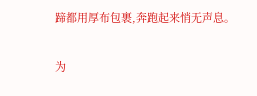蹄都用厚布包裹,奔跑起来悄无声息。

为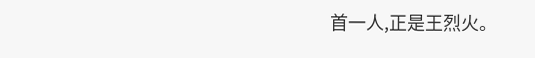首一人,正是王烈火。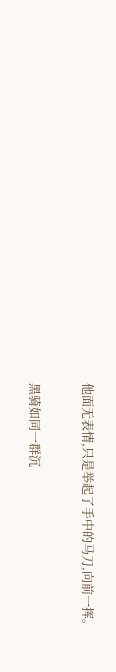他面无表情,只是举起了手中的马刀,向前一挥。

黑骑如同一群沉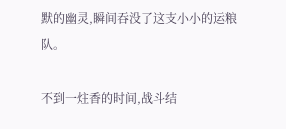默的幽灵,瞬间吞没了这支小小的运粮队。

不到一炷香的时间,战斗结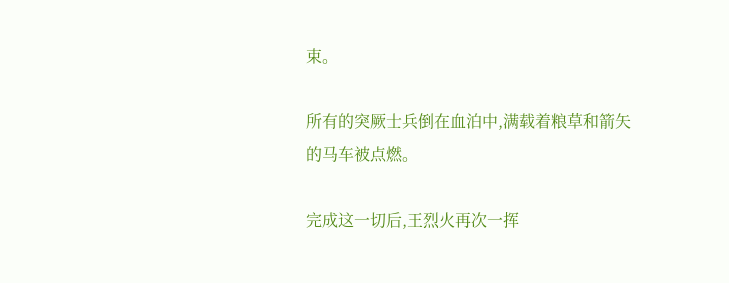束。

所有的突厥士兵倒在血泊中,满载着粮草和箭矢的马车被点燃。

完成这一切后,王烈火再次一挥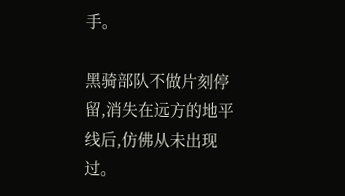手。

黑骑部队不做片刻停留,消失在远方的地平线后,仿佛从未出现过。